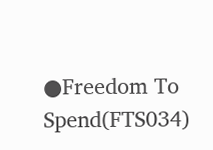●Freedom To Spend(FTS034)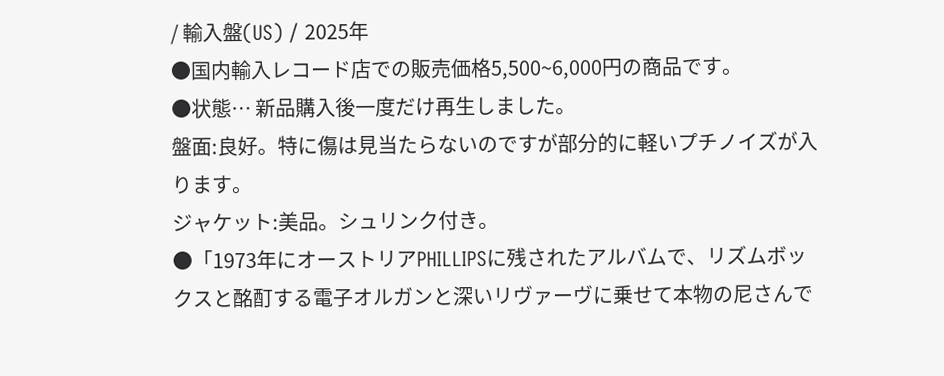/ 輸入盤(US) / 2025年
●国内輸入レコード店での販売価格5,500~6,000円の商品です。
●状態… 新品購入後一度だけ再生しました。
盤面:良好。特に傷は見当たらないのですが部分的に軽いプチノイズが入ります。
ジャケット:美品。シュリンク付き。
●「1973年にオーストリアPHILLIPSに残されたアルバムで、リズムボックスと酩酊する電子オルガンと深いリヴァーヴに乗せて本物の尼さんで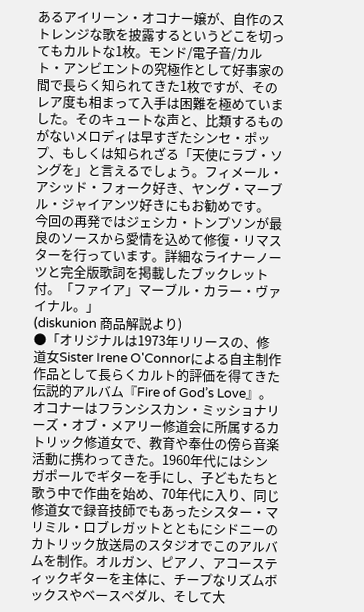あるアイリーン・オコナー嬢が、自作のストレンジな歌を披露するというどこを切ってもカルトな1枚。モンド/電子音/カルト・アンビエントの究極作として好事家の間で長らく知られてきた1枚ですが、そのレア度も相まって入手は困難を極めていました。そのキュートな声と、比類するものがないメロディは早すぎたシンセ・ポップ、もしくは知られざる「天使にラブ・ソングを」と言えるでしょう。フィメール・アシッド・フォーク好き、ヤング・マーブル・ジャイアンツ好きにもお勧めです。
今回の再発ではジェシカ・トンプソンが最良のソースから愛情を込めて修復・リマスターを行っています。詳細なライナーノーツと完全版歌詞を掲載したブックレット付。「ファイア」マーブル・カラー・ヴァイナル。」
(diskunion 商品解説より)
●「オリジナルは1973年リリースの、修道女Sister Irene O'Connorによる自主制作作品として長らくカルト的評価を得てきた伝説的アルバム『Fire of God’s Love』。
オコナーはフランシスカン・ミッショナリーズ・オブ・メアリー修道会に所属するカトリック修道女で、教育や奉仕の傍ら音楽活動に携わってきた。1960年代にはシンガポールでギターを手にし、子どもたちと歌う中で作曲を始め、70年代に入り、同じ修道女で録音技師でもあったシスター・マリミル・ロブレガットとともにシドニーのカトリック放送局のスタジオでこのアルバムを制作。オルガン、ピアノ、アコースティックギターを主体に、チープなリズムボックスやベースペダル、そして大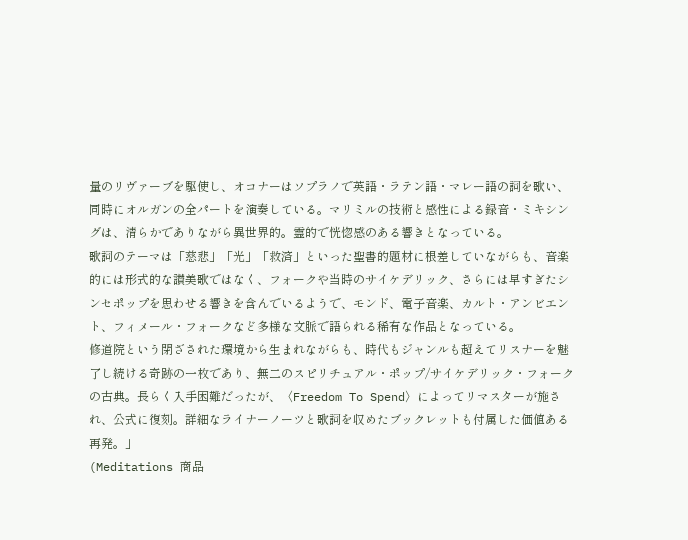量のリヴァーブを駆使し、オコナーはソプラノで英語・ラテン語・マレー語の詞を歌い、同時にオルガンの全パートを演奏している。マリミルの技術と感性による録音・ミキシングは、清らかでありながら異世界的。霊的で恍惚感のある響きとなっている。
歌詞のテーマは「慈悲」「光」「救済」といった聖書的題材に根差していながらも、音楽的には形式的な讃美歌ではなく、フォークや当時のサイケデリック、さらには早すぎたシンセポップを思わせる響きを含んでいるようで、モンド、電子音楽、カルト・アンビエント、フィメール・フォークなど多様な文脈で語られる稀有な作品となっている。
修道院という閉ざされた環境から生まれながらも、時代もジャンルも超えてリスナーを魅了し続ける奇跡の一枚であり、無二のスピリチュアル・ポップ/サイケデリック・フォークの古典。長らく入手困難だったが、〈Freedom To Spend〉によってリマスターが施され、公式に復刻。詳細なライナーノーツと歌詞を収めたブックレットも付属した価値ある再発。」
(Meditations 商品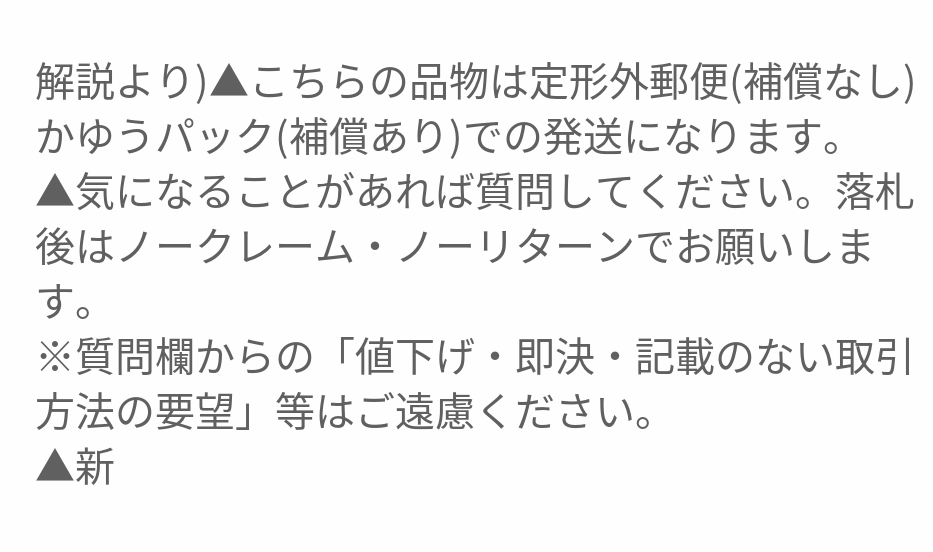解説より)▲こちらの品物は定形外郵便(補償なし)かゆうパック(補償あり)での発送になります。
▲気になることがあれば質問してください。落札後はノークレーム・ノーリターンでお願いします。
※質問欄からの「値下げ・即決・記載のない取引方法の要望」等はご遠慮ください。
▲新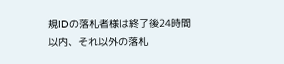規IDの落札者様は終了後24時間以内、それ以外の落札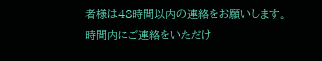者様は48時間以内の連絡をお願いします。
時間内にご連絡をいただけ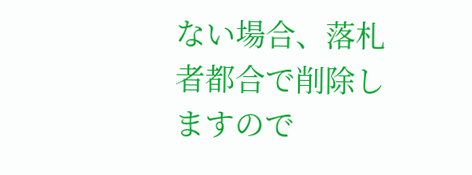ない場合、落札者都合で削除しますので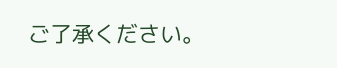ご了承ください。